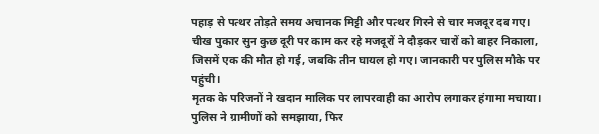पहाड़ से पत्थर तोड़ते समय अचानक मिट्टी और पत्थर गिरने से चार मजदूर दब गए। चीख पुकार सुन कुछ दूरी पर काम कर रहे मजदूरों ने दौड़कर चारों को बाहर निकाला, जिसमें एक की मौत हो गई, जबकि तीन घायल हो गए। जानकारी पर पुलिस मौके पर पहुंची।
मृतक के परिजनों ने खदान मालिक पर लापरवाही का आरोप लगाकर हंगामा मचाया। पुलिस ने ग्रामीणों को समझाया, फिर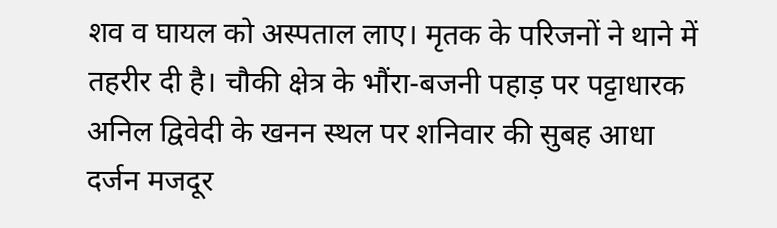शव व घायल को अस्पताल लाए। मृतक के परिजनों ने थाने में तहरीर दी है। चौकी क्षेत्र के भौंरा-बजनी पहाड़ पर पट्टाधारक अनिल द्विवेदी के खनन स्थल पर शनिवार की सुबह आधा दर्जन मजदूर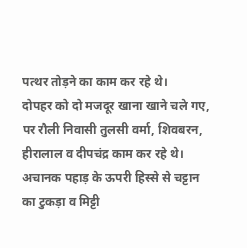पत्थर तोड़ने का काम कर रहे थे।
दोपहर को दो मजदूर खाना खाने चले गए, पर रौली निवासी तुलसी वर्मा, शिवबरन, हीरालाल व दीपचंद्र काम कर रहे थे। अचानक पहाड़ के ऊपरी हिस्से से चट्टान का टुकड़ा व मिट्टी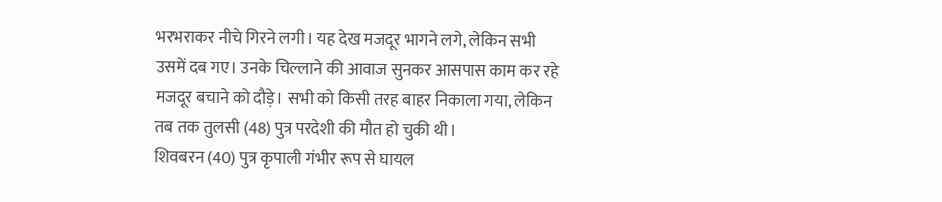भरभराकर नीचे गिरने लगी। यह देख मजदूर भागने लगे, लेकिन सभी उसमें दब गए। उनके चिल्लाने की आवाज सुनकर आसपास काम कर रहे मजदूर बचाने को दौड़े। सभी को किसी तरह बाहर निकाला गया, लेकिन तब तक तुलसी (48) पुत्र परदेशी की मौत हो चुकी थी।
शिवबरन (40) पुत्र कृपाली गंभीर रूप से घायल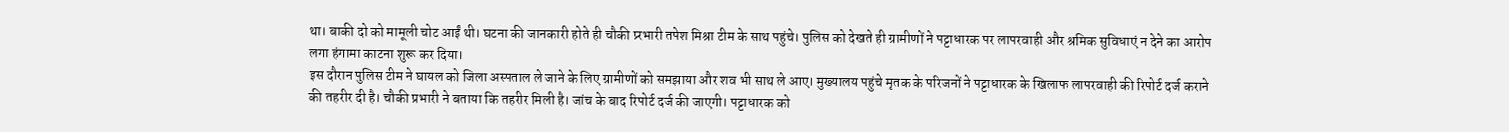था। बाकी दो को मामूली चोट आईं थी। घटना की जानकारी होते ही चौकी प्र्रभारी तपेश मिश्रा टीम के साथ पहुंचे। पुलिस को देखते ही ग्रामीणों ने पट्टाधारक पर लापरवाही और श्रमिक सुविधाएं न देने का आरोप लगा हंगामा काटना शुरू कर दिया।
इस दौरान पुलिस टीम ने घायल को जिला अस्पताल ले जाने के लिए ग्रामीणों को समझाया और शव भी साथ ले आए। मुख्यालय पहुंचे मृतक के परिजनों ने पट्टाधारक के खिलाफ लापरवाही की रिपोर्ट दर्ज कराने की तहरीर दी है। चौकी प्रभारी ने बताया कि तहरीर मिली है। जांच के बाद रिपोर्ट दर्ज की जाएगी। पट्टाधारक को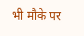भी मौके पर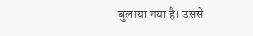बुलाया गया है। उससे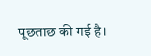पूछताछ की गई है।